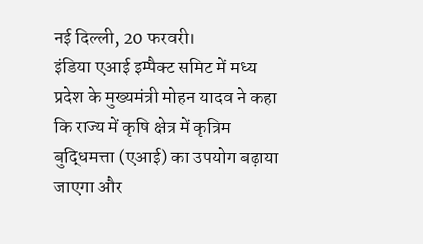नई दिल्ली, 20 फरवरी।
इंडिया एआई इम्पैक्ट समिट में मध्य प्रदेश के मुख्यमंत्री मोहन यादव ने कहा कि राज्य में कृषि क्षेत्र में कृत्रिम बुद्धिमत्ता (एआई) का उपयोग बढ़ाया जाएगा और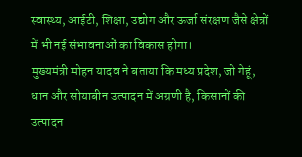स्वास्थ्य, आईटी, शिक्षा, उद्योग और ऊर्जा संरक्षण जैसे क्षेत्रों में भी नई संभावनाओं का विकास होगा।
मुख्यमंत्री मोहन यादव ने बताया कि मध्य प्रदेश, जो गेहूं, धान और सोयाबीन उत्पादन में अग्रणी है, किसानों की उत्पादन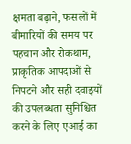क्षमता बढ़ाने, फसलों में बीमारियों की समय पर पहचान और रोकथाम, प्राकृतिक आपदाओं से निपटने और सही दवाइयों की उपलब्धता सुनिश्चित करने के लिए एआई का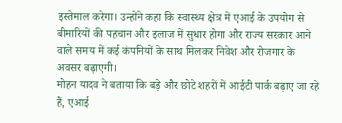इस्तेमाल करेगा। उन्होंने कहा कि स्वास्थ्य क्षेत्र में एआई के उपयोग से बीमारियों की पहचान और इलाज में सुधार होगा और राज्य सरकार आने वाले समय में कई कंपनियों के साथ मिलकर निवेश और रोजगार के अवसर बढ़ाएगी।
मोहन यादव ने बताया कि बड़े और छोटे शहरों में आईटी पार्क बढ़ाए जा रहे हैं, एआई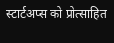स्टार्टअप्स को प्रोत्साहित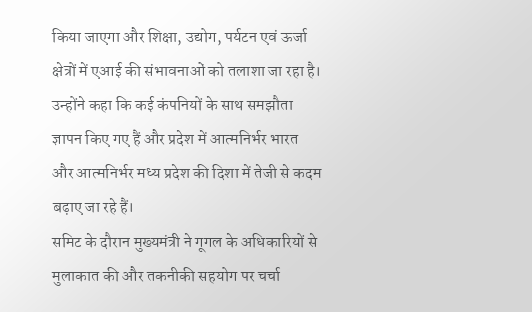किया जाएगा और शिक्षा, उद्योग, पर्यटन एवं ऊर्जा क्षेत्रों में एआई की संभावनाओं को तलाशा जा रहा है। उन्होंने कहा कि कई कंपनियों के साथ समझौता ज्ञापन किए गए हैं और प्रदेश में आत्मनिर्भर भारत और आत्मनिर्भर मध्य प्रदेश की दिशा में तेजी से कदम बढ़ाए जा रहे हैं।
समिट के दौरान मुख्यमंत्री ने गूगल के अधिकारियों से मुलाकात की और तकनीकी सहयोग पर चर्चा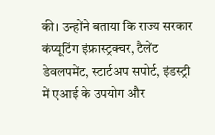की। उन्होंने बताया कि राज्य सरकार कंप्यूटिंग इंफ्रास्ट्रक्चर, टैलेंट डेवलपमेंट, स्टार्टअप सपोर्ट, इंडस्ट्री में एआई के उपयोग और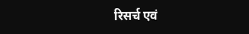रिसर्च एवं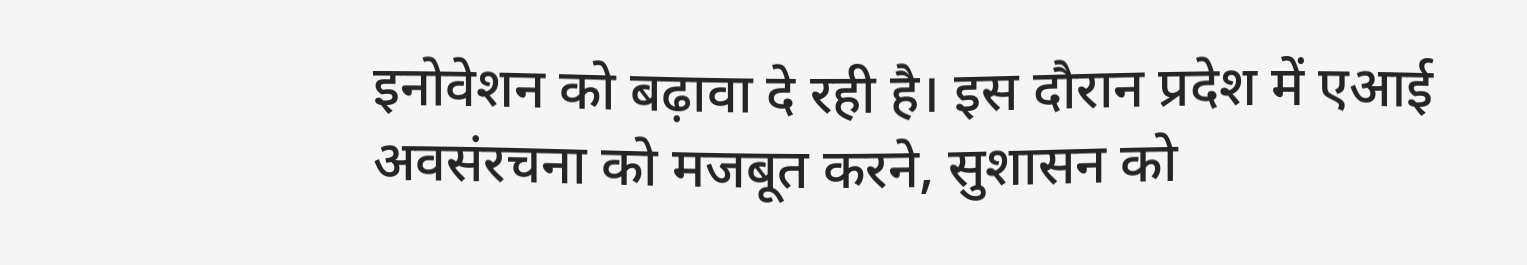इनोवेशन को बढ़ावा दे रही है। इस दौरान प्रदेश में एआई अवसंरचना को मजबूत करने, सुशासन को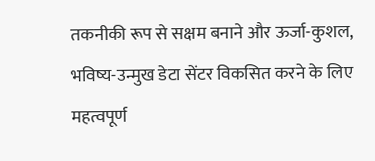तकनीकी रूप से सक्षम बनाने और ऊर्जा-कुशल, भविष्य-उन्मुख डेटा सेंटर विकसित करने के लिए महत्वपूर्ण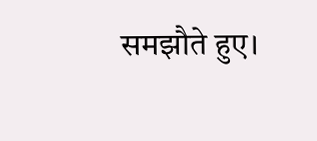समझौते हुए।